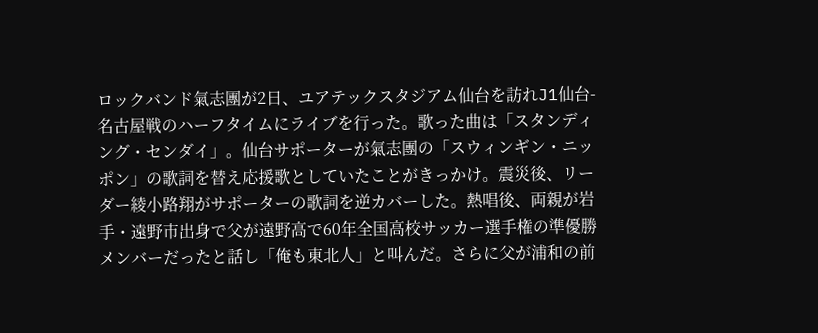ロックバンド氣志團が2日、ユアテックスタジアム仙台を訪れJ1仙台-名古屋戦のハーフタイムにライブを行った。歌った曲は「スタンディング・センダイ」。仙台サポーターが氣志團の「スウィンギン・ニッポン」の歌詞を替え応援歌としていたことがきっかけ。震災後、リーダー綾小路翔がサポーターの歌詞を逆カバーした。熱唱後、両親が岩手・遠野市出身で父が遠野高で60年全国高校サッカー選手権の準優勝メンバーだったと話し「俺も東北人」と叫んだ。さらに父が浦和の前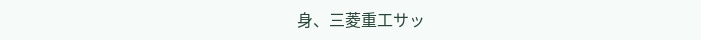身、三菱重工サッ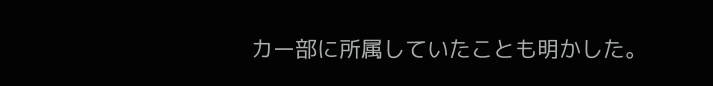カー部に所属していたことも明かした。